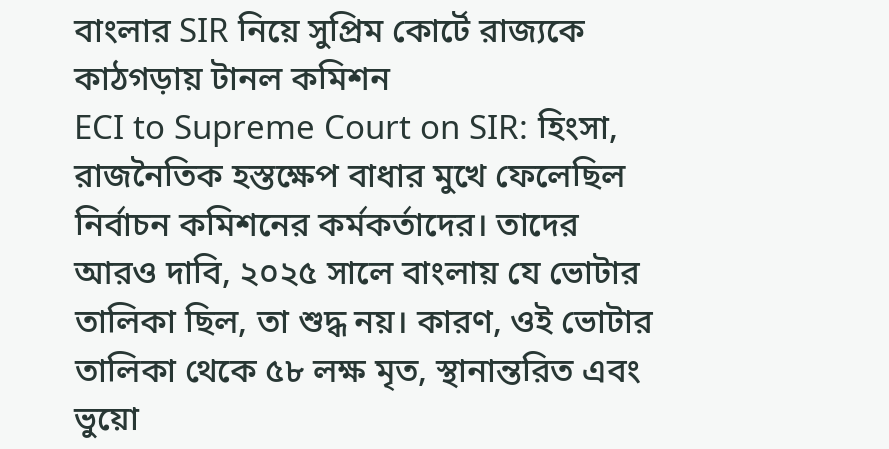বাংলার SIR নিয়ে সুপ্রিম কোর্টে রাজ্যকে কাঠগড়ায় টানল কমিশন
ECI to Supreme Court on SIR: হিংসা, রাজনৈতিক হস্তক্ষেপ বাধার মুখে ফেলেছিল নির্বাচন কমিশনের কর্মকর্তাদের। তাদের আরও দাবি, ২০২৫ সালে বাংলায় যে ভোটার তালিকা ছিল, তা শুদ্ধ নয়। কারণ, ওই ভোটার তালিকা থেকে ৫৮ লক্ষ মৃত, স্থানান্তরিত এবং ভুয়ো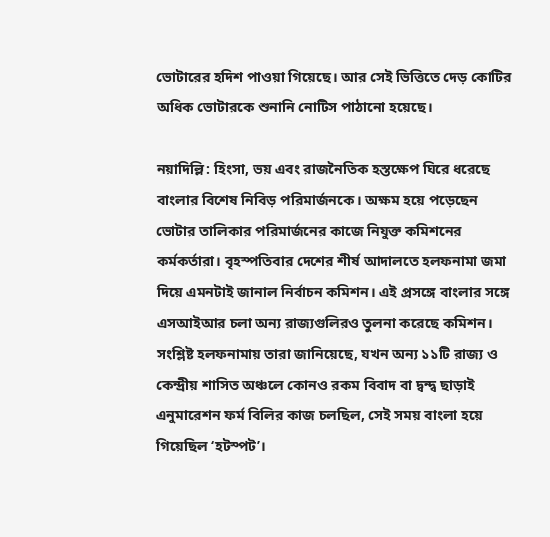ভোটারের হদিশ পাওয়া গিয়েছে। আর সেই ভিত্তিতে দেড় কোটির অধিক ভোটারকে শুনানি নোটিস পাঠানো হয়েছে।

নয়াদিল্লি: হিংসা, ভয় এবং রাজনৈতিক হস্তক্ষেপ ঘিরে ধরেছে বাংলার বিশেষ নিবিড় পরিমার্জনকে। অক্ষম হয়ে পড়েছেন ভোটার তালিকার পরিমার্জনের কাজে নিযুক্ত কমিশনের কর্মকর্তারা। বৃহস্পতিবার দেশের শীর্ষ আদালতে হলফনামা জমা দিয়ে এমনটাই জানাল নির্বাচন কমিশন। এই প্রসঙ্গে বাংলার সঙ্গে এসআইআর চলা অন্য রাজ্যগুলিরও তুলনা করেছে কমিশন।
সংশ্লিষ্ট হলফনামায় তারা জানিয়েছে, যখন অন্য ১১টি রাজ্য ও কেন্দ্রীয় শাসিত অঞ্চলে কোনও রকম বিবাদ বা দ্বন্দ্ব ছাড়াই এনুমারেশন ফর্ম বিলির কাজ চলছিল, সেই সময় বাংলা হয়ে গিয়েছিল ‘হটস্পট’।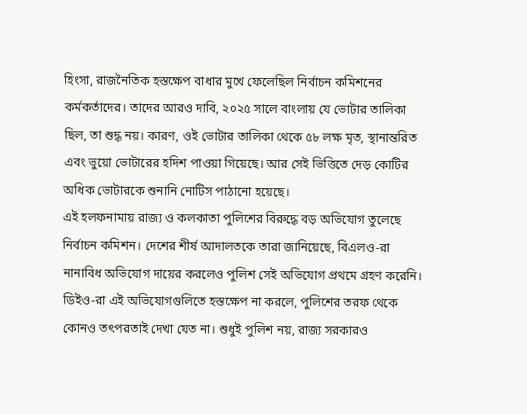হিংসা, রাজনৈতিক হস্তক্ষেপ বাধার মুখে ফেলেছিল নির্বাচন কমিশনের কর্মকর্তাদের। তাদের আরও দাবি, ২০২৫ সালে বাংলায় যে ভোটার তালিকা ছিল, তা শুদ্ধ নয়। কারণ, ওই ভোটার তালিকা থেকে ৫৮ লক্ষ মৃত, স্থানান্তরিত এবং ভুয়ো ভোটারের হদিশ পাওয়া গিয়েছে। আর সেই ভিত্তিতে দেড় কোটির অধিক ভোটারকে শুনানি নোটিস পাঠানো হয়েছে।
এই হলফনামায় রাজ্য ও কলকাতা পুলিশের বিরুদ্ধে বড় অভিযোগ তুলেছে নির্বাচন কমিশন। দেশের শীর্ষ আদালতকে তারা জানিয়েছে, বিএলও-রা নানাবিধ অভিযোগ দায়ের করলেও পুলিশ সেই অভিযোগ প্রথমে গ্রহণ করেনি। ডিইও-রা এই অভিযোগগুলিতে হস্তক্ষেপ না করলে, পুলিশের তরফ থেকে কোনও তৎপরতাই দেখা যেত না। শুধুই পুলিশ নয়, রাজ্য সরকারও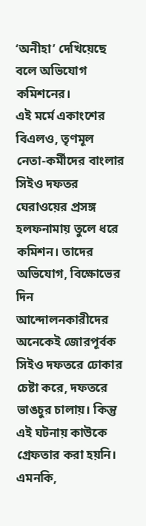‘অনীহা’ দেখিয়েছে বলে অভিযোগ কমিশনের।
এই মর্মে একাংশের বিএলও, তৃণমূল নেতা-কর্মীদের বাংলার সিইও দফতর ঘেরাওয়ের প্রসঙ্গ হলফনামায় তুলে ধরে কমিশন। তাদের অভিযোগ, বিক্ষোভের দিন আন্দোলনকারীদের অনেকেই জোরপূর্বক সিইও দফতরে ঢোকার চেষ্টা করে, দফতরে ভাঙচুর চালায়। কিন্তু এই ঘটনায় কাউকে গ্রেফতার করা হয়নি। এমনকি,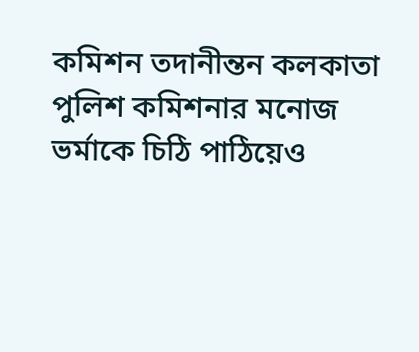কমিশন তদানীন্তন কলকাতা পুলিশ কমিশনার মনোজ ভর্মাকে চিঠি পাঠিয়েও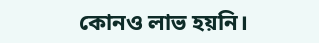কোনও লাভ হয়নি।